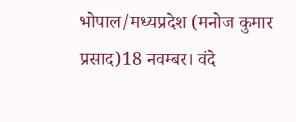भोपाल/मध्यप्रदेश (मनोज कुमार प्रसाद)18 नवम्बर। वंदे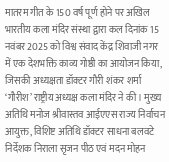मातरम गीत के 150 वर्ष पूर्ण होने पर अखिल भारतीय कला मंदिर संस्था द्वारा कल दिनांक 15 नवंबर 2025 को विश्व संवाद केंद्र शिवाजी नगर में एक देशभक्ति काव्य गोष्ठी का आयोजन किया, जिसकी अध्यक्षता डॉक्टर गौरी शंकर शर्मा ‘गौरीश’ राष्ट्रीय अध्यक्ष कला मंदिर ने की। मुख्य अतिथि मनोज श्रीवास्तव आईएएस राज्य निर्वाचन आयुक्त, विशिष्ट अतिथि डॉक्टर साधना बलवटे निर्देशक निराला सृजन पीठ एवं मदन मोहन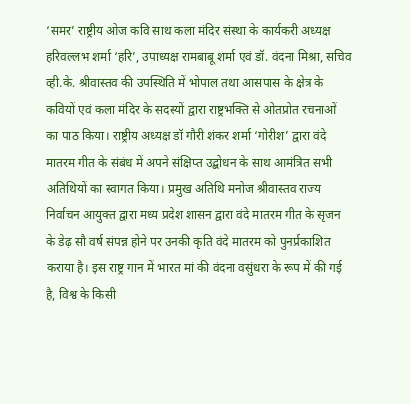‘समर’ राष्ट्रीय ओज कवि साथ कला मंदिर संस्था के कार्यकरी अध्यक्ष हरिवल्लभ शर्मा ‘हरि’, उपाध्यक्ष रामबाबू शर्मा एवं डॉ. वंदना मिश्रा, सचिव व्ही.के. श्रीवास्तव की उपस्थिति में भोपाल तथा आसपास के क्षेत्र के कवियों एवं कला मंदिर के सदस्यों द्वारा राष्ट्रभक्ति से ओतप्रोत रचनाओं का पाठ किया। राष्ट्रीय अध्यक्ष डॉ गौरी शंकर शर्मा ‘गोरीश’ द्वारा वंदे मातरम गीत के संबंध में अपने संक्षिप्त उद्बोधन के साथ आमंत्रित सभी अतिथियों का स्वागत किया। प्रमुख अतिथि मनोज श्रीवास्तव राज्य निर्वाचन आयुक्त द्वारा मध्य प्रदेश शासन द्वारा वंदे मातरम गीत के सृजन के डेढ़ सौ वर्ष संपन्न होने पर उनकी कृति वंदे मातरम को पुनर्प्रकाशित कराया है। इस राष्ट्र गान में भारत मां की वंदना वसुंधरा के रूप में की गई है, विश्व के किसी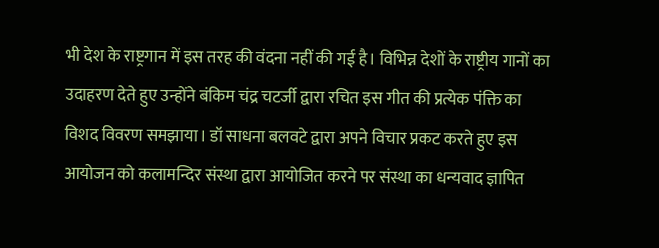भी देश के राष्ट्रगान में इस तरह की वंदना नहीं की गई है। विभिन्न देशों के राष्ट्रीय गानों का उदाहरण देते हुए उन्होंने बंकिम चंद्र चटर्जी द्वारा रचित इस गीत की प्रत्येक पंक्ति का विशद विवरण समझाया। डॉ साधना बलवटे द्वारा अपने विचार प्रकट करते हुए इस आयोजन को कलामन्दिर संस्था द्वारा आयोजित करने पर संस्था का धन्यवाद ज्ञापित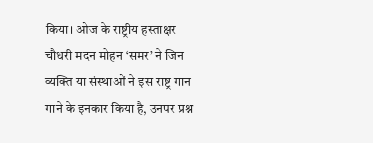किया। ओज के राष्ट्रीय हस्ताक्षर चौधरी मदन मोहन ‘समर’ ने जिन व्यक्ति या संस्थाओं ने इस राष्ट्र गान गाने के इनकार किया है, उनपर प्रश्न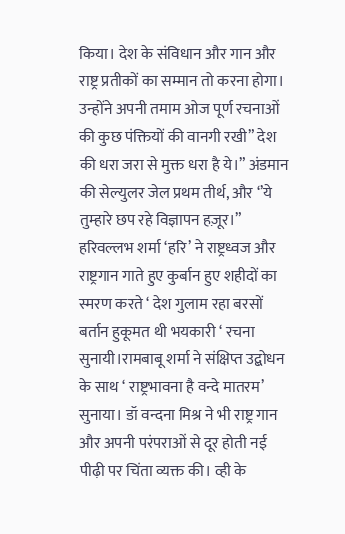किया। देश के संविधान और गान और राष्ट्र प्रतीकों का सम्मान तो करना होगा। उन्होंने अपनी तमाम ओज पूर्ण रचनाओं की कुछ पंक्तियों की वानगी रखी” देश की धरा जरा से मुक्त धरा है ये।” अंडमान की सेल्युलर जेल प्रथम तीर्थ, और ‘’ये तुम्हारे छप रहे विज्ञापन हज़ूर।” हरिवल्लभ शर्मा ‘हरि’ ने राष्ट्रध्वज और राष्ट्रगान गाते हुए कुर्बान हुए शहीदों का स्मरण करते ‘ देश गुलाम रहा बरसों बर्तान हुकूमत थी भयकारी ‘ रचना सुनायी।रामबाबू शर्मा ने संक्षिप्त उद्बोधन के साथ ‘ राष्ट्रभावना है वन्दे मातरम’ सुनाया। डॉ वन्दना मिश्र ने भी राष्ट्र गान और अपनी परंपराओं से दूर होती नई पीढ़ी पर चिंता व्यक्त की। व्ही के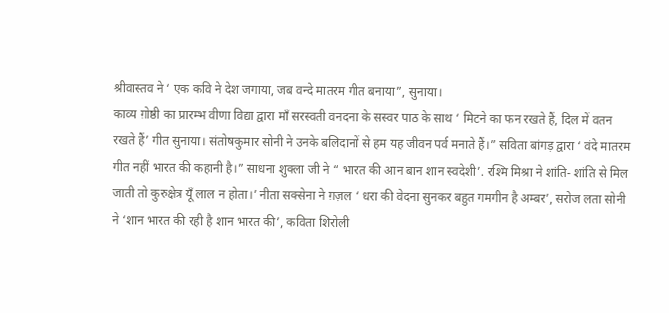श्रीवास्तव ने ‘ एक कवि ने देश जगाया, जब वन्दे मातरम गीत बनाया”, सुनाया।
काव्य ग़ोष्ठी का प्रारम्भ वीणा विद्या द्वारा माँ सरस्वती वनदना के सस्वर पाठ के साथ ‘ मिटने का फन रखते हैं, दिल में वतन रखते हैं’ गीत सुनाया। संतोषकुमार सोनी ने उनके बलिदानों से हम यह जीवन पर्व मनाते हैं।” सविता बांगड़ द्वारा ‘ वंदे मातरम गीत नहीं भारत की कहानी है।” साधना शुक्ला जी ने “ भारत की आन बान शान स्वदेशी’. रश्मि मिश्रा ने शांति- शांति से मिल जाती तो कुरुक्षेत्र यूँ लाल न होता।’ नीता सक्सेना ने ग़ज़ल ‘ धरा की वेदना सुनकर बहुत गमगीन है अम्बर’, सरोज लता सोनी ने ‘शान भारत की रही है शान भारत की’, कविता शिरोली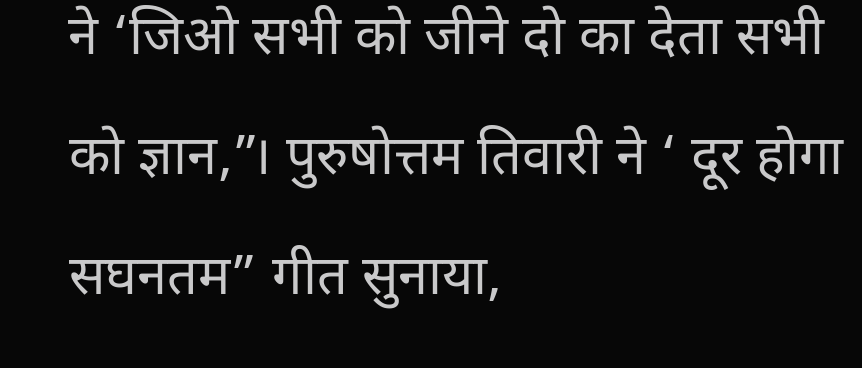ने ‘जिओ सभी को जीने दो का देता सभी को ज्ञान,”। पुरुषोत्तम तिवारी ने ‘ दूर होगा सघनतम” गीत सुनाया,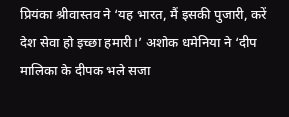प्रियंका श्रीवास्तव ने ‘यह भारत, मैं इसकी पुजारी, करें देश सेवा हो इच्छा हमारी।’ अशोक धमेनिया ने ‘दीप मालिका के दीपक भले सजा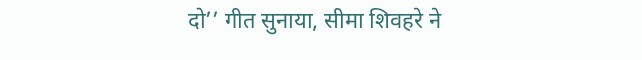दो’’ गीत सुनाया, सीमा शिवहरे ने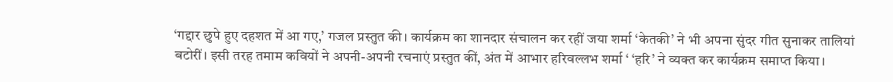‘गद्दार छुपे हुए दहशत में आ गए,’ गजल प्रस्तुत की। कार्यक्रम का शानदार संचालन कर रहीं जया शर्मा ‘केतकी’ ने भी अपना सुंदर गीत सुनाकर तालियां बटोरीं। इसी तरह तमाम कवियों ने अपनी-अपनी रचनाएं प्रस्तुत कीं, अंत में आभार हरिवल्लभ शर्मा ‘ ‘हरि’ ने व्यक्त कर कार्यक्रम समाप्त किया।